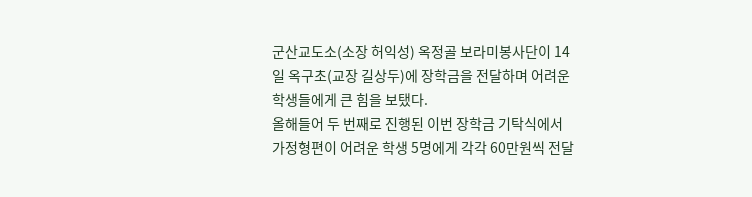군산교도소(소장 허익성) 옥정골 보라미봉사단이 14일 옥구초(교장 길상두)에 장학금을 전달하며 어려운 학생들에게 큰 힘을 보탰다.
올해들어 두 번째로 진행된 이번 장학금 기탁식에서 가정형편이 어려운 학생 5명에게 각각 60만원씩 전달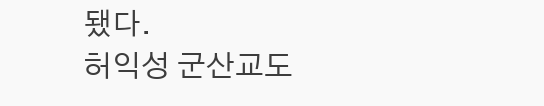됐다.
허익성 군산교도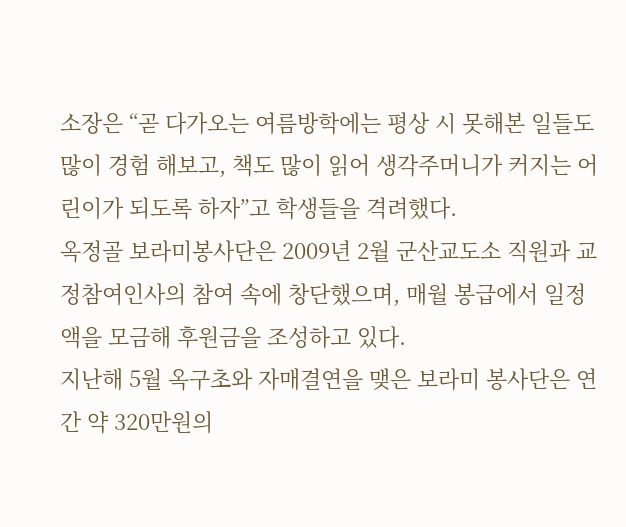소장은 “곧 다가오는 여름방학에는 평상 시 못해본 일들도 많이 경험 해보고, 책도 많이 읽어 생각주머니가 커지는 어린이가 되도록 하자”고 학생들을 격려했다.
옥정골 보라미봉사단은 2009년 2월 군산교도소 직원과 교정참여인사의 참여 속에 창단했으며, 매월 봉급에서 일정액을 모금해 후원금을 조성하고 있다.
지난해 5월 옥구초와 자매결연을 맺은 보라미 봉사단은 연간 약 320만원의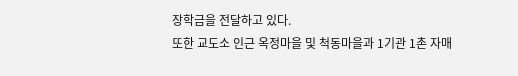장학금을 전달하고 있다.
또한 교도소 인근 옥정마을 및 척동마을과 1기관 1촌 자매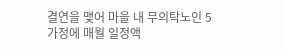결연을 맺어 마을 내 무의탁노인 5가정에 매월 일정액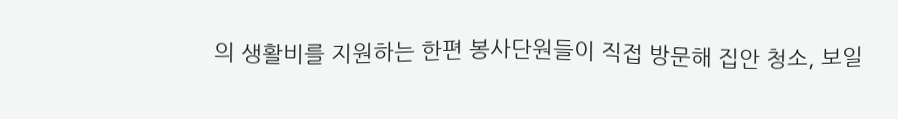의 생활비를 지원하는 한편 봉사단원들이 직접 방문해 집안 청소, 보일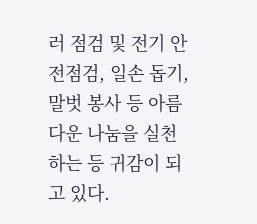러 점검 및 전기 안전점검, 일손 돕기, 말벗 봉사 등 아름다운 나눔을 실천하는 등 귀감이 되고 있다.